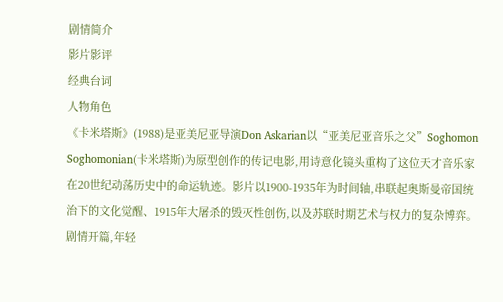剧情简介
影片影评
经典台词
人物角色
《卡米塔斯》(1988)是亚美尼亚导演Don Askarian以“亚美尼亚音乐之父”Soghomon Soghomonian(卡米塔斯)为原型创作的传记电影,用诗意化镜头重构了这位天才音乐家在20世纪动荡历史中的命运轨迹。影片以1900-1935年为时间轴,串联起奥斯曼帝国统治下的文化觉醒、1915年大屠杀的毁灭性创伤,以及苏联时期艺术与权力的复杂博弈。剧情开篇,年轻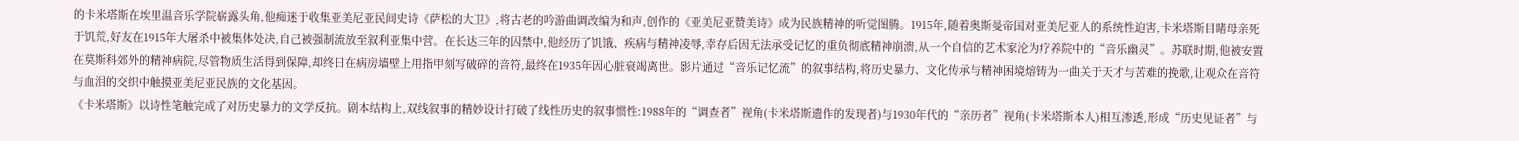的卡米塔斯在埃里温音乐学院崭露头角,他痴迷于收集亚美尼亚民间史诗《萨松的大卫》,将古老的吟游曲调改编为和声,创作的《亚美尼亚赞美诗》成为民族精神的听觉图腾。1915年,随着奥斯曼帝国对亚美尼亚人的系统性迫害,卡米塔斯目睹母亲死于饥荒,好友在1915年大屠杀中被集体处决,自己被强制流放至叙利亚集中营。在长达三年的囚禁中,他经历了饥饿、疾病与精神凌辱,幸存后因无法承受记忆的重负彻底精神崩溃,从一个自信的艺术家沦为疗养院中的“音乐幽灵”。苏联时期,他被安置在莫斯科郊外的精神病院,尽管物质生活得到保障,却终日在病房墙壁上用指甲刻写破碎的音符,最终在1935年因心脏衰竭离世。影片通过“音乐记忆流”的叙事结构,将历史暴力、文化传承与精神困境熔铸为一曲关于天才与苦难的挽歌,让观众在音符与血泪的交织中触摸亚美尼亚民族的文化基因。
《卡米塔斯》以诗性笔触完成了对历史暴力的文学反抗。剧本结构上,双线叙事的精妙设计打破了线性历史的叙事惯性:1988年的“调查者”视角(卡米塔斯遗作的发现者)与1930年代的“亲历者”视角(卡米塔斯本人)相互渗透,形成“历史见证者”与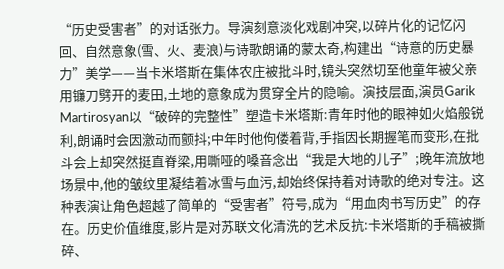“历史受害者”的对话张力。导演刻意淡化戏剧冲突,以碎片化的记忆闪回、自然意象(雪、火、麦浪)与诗歌朗诵的蒙太奇,构建出“诗意的历史暴力”美学——当卡米塔斯在集体农庄被批斗时,镜头突然切至他童年被父亲用镰刀劈开的麦田,土地的意象成为贯穿全片的隐喻。演技层面,演员Garik Martirosyan以“破碎的完整性”塑造卡米塔斯:青年时他的眼神如火焰般锐利,朗诵时会因激动而颤抖;中年时他佝偻着背,手指因长期握笔而变形,在批斗会上却突然挺直脊梁,用嘶哑的嗓音念出“我是大地的儿子”;晚年流放地场景中,他的皱纹里凝结着冰雪与血污,却始终保持着对诗歌的绝对专注。这种表演让角色超越了简单的“受害者”符号,成为“用血肉书写历史”的存在。历史价值维度,影片是对苏联文化清洗的艺术反抗:卡米塔斯的手稿被撕碎、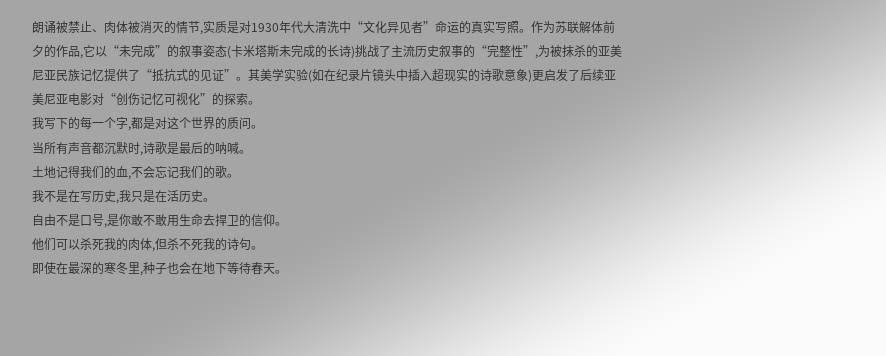朗诵被禁止、肉体被消灭的情节,实质是对1930年代大清洗中“文化异见者”命运的真实写照。作为苏联解体前夕的作品,它以“未完成”的叙事姿态(卡米塔斯未完成的长诗)挑战了主流历史叙事的“完整性”,为被抹杀的亚美尼亚民族记忆提供了“抵抗式的见证”。其美学实验(如在纪录片镜头中插入超现实的诗歌意象)更启发了后续亚美尼亚电影对“创伤记忆可视化”的探索。
我写下的每一个字,都是对这个世界的质问。
当所有声音都沉默时,诗歌是最后的呐喊。
土地记得我们的血,不会忘记我们的歌。
我不是在写历史,我只是在活历史。
自由不是口号,是你敢不敢用生命去捍卫的信仰。
他们可以杀死我的肉体,但杀不死我的诗句。
即使在最深的寒冬里,种子也会在地下等待春天。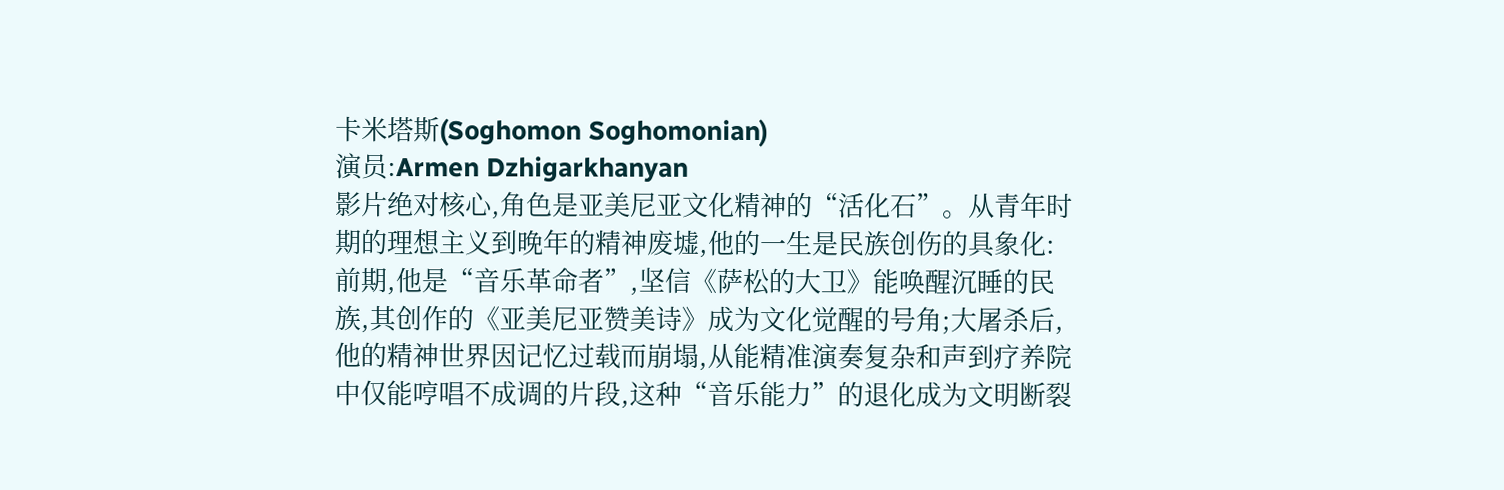卡米塔斯(Soghomon Soghomonian)
演员:Armen Dzhigarkhanyan
影片绝对核心,角色是亚美尼亚文化精神的“活化石”。从青年时期的理想主义到晚年的精神废墟,他的一生是民族创伤的具象化:前期,他是“音乐革命者”,坚信《萨松的大卫》能唤醒沉睡的民族,其创作的《亚美尼亚赞美诗》成为文化觉醒的号角;大屠杀后,他的精神世界因记忆过载而崩塌,从能精准演奏复杂和声到疗养院中仅能哼唱不成调的片段,这种“音乐能力”的退化成为文明断裂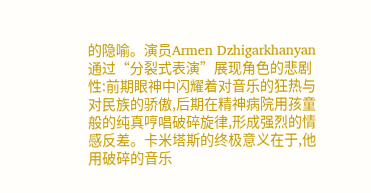的隐喻。演员Armen Dzhigarkhanyan通过“分裂式表演”展现角色的悲剧性:前期眼神中闪耀着对音乐的狂热与对民族的骄傲,后期在精神病院用孩童般的纯真哼唱破碎旋律,形成强烈的情感反差。卡米塔斯的终极意义在于,他用破碎的音乐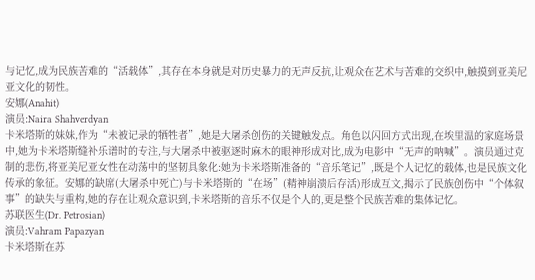与记忆,成为民族苦难的“活载体”,其存在本身就是对历史暴力的无声反抗,让观众在艺术与苦难的交织中,触摸到亚美尼亚文化的韧性。
安娜(Anahit)
演员:Naira Shahverdyan
卡米塔斯的妹妹,作为“未被记录的牺牲者”,她是大屠杀创伤的关键触发点。角色以闪回方式出现,在埃里温的家庭场景中,她为卡米塔斯缝补乐谱时的专注,与大屠杀中被驱逐时麻木的眼神形成对比,成为电影中“无声的呐喊”。演员通过克制的悲伤,将亚美尼亚女性在动荡中的坚韧具象化:她为卡米塔斯准备的“音乐笔记”,既是个人记忆的载体,也是民族文化传承的象征。安娜的缺席(大屠杀中死亡)与卡米塔斯的“在场”(精神崩溃后存活)形成互文,揭示了民族创伤中“个体叙事”的缺失与重构,她的存在让观众意识到,卡米塔斯的音乐不仅是个人的,更是整个民族苦难的集体记忆。
苏联医生(Dr. Petrosian)
演员:Vahram Papazyan
卡米塔斯在苏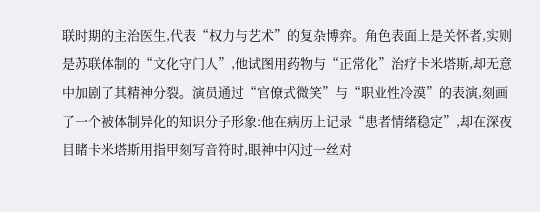联时期的主治医生,代表“权力与艺术”的复杂博弈。角色表面上是关怀者,实则是苏联体制的“文化守门人”,他试图用药物与“正常化”治疗卡米塔斯,却无意中加剧了其精神分裂。演员通过“官僚式微笑”与“职业性冷漠”的表演,刻画了一个被体制异化的知识分子形象:他在病历上记录“患者情绪稳定”,却在深夜目睹卡米塔斯用指甲刻写音符时,眼神中闪过一丝对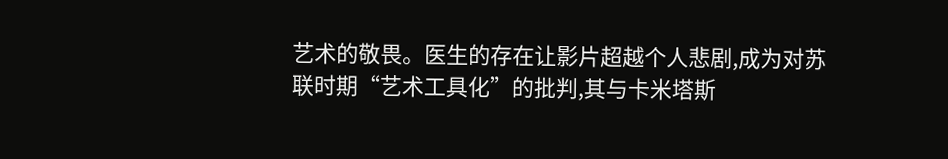艺术的敬畏。医生的存在让影片超越个人悲剧,成为对苏联时期“艺术工具化”的批判,其与卡米塔斯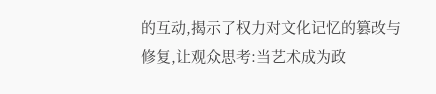的互动,揭示了权力对文化记忆的篡改与修复,让观众思考:当艺术成为政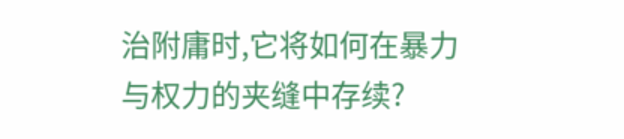治附庸时,它将如何在暴力与权力的夹缝中存续?